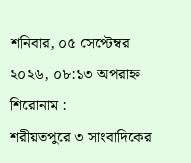শনিবার, ০৫ সেপ্টেম্বর ২০২৬, ০৮:১৩ অপরাহ্ন
শিরোনাম :
শরীয়তপুরে ৩ সাংবাদিকের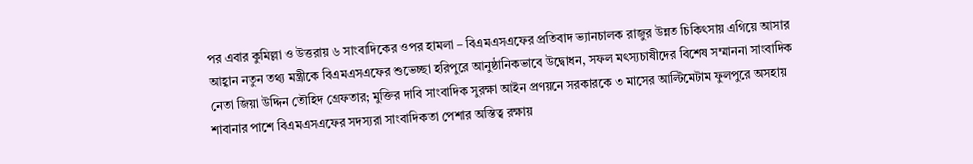পর এবার কুমিল্লা ও উত্তরায় ৬ সাংবাদিকের ওপর হামলা – বিএমএসএফের প্রতিবাদ ভ্যানচালক রাজুর উন্নত চিকিৎসায় এগিয়ে আসার আহ্বান নতুন তথ্য মন্ত্রীকে বিএমএসএফের শুভেচ্ছা হরিপুরে আনুষ্ঠানিকভাবে উদ্বোধন, সফল মৎস্যচাষীদের বিশেষ সম্মাননা সাংবাদিক নেতা জিয়া উদ্দিন তৌহিদ গ্রেফতার; মুক্তির দাবি সাংবাদিক সুরক্ষা আইন প্রণয়নে সরকারকে ৩ মাসের আল্টিমেটাম ফুলপুরে অসহায় শাবানার পাশে বিএমএসএফের সদস্যরা সাংবাদিকতা পেশার অস্তিত্ব রক্ষায়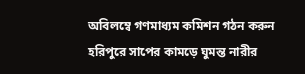অবিলম্বে গণমাধ্যম কমিশন গঠন করুন হরিপুরে সাপের কামড়ে ঘুমন্ত নারীর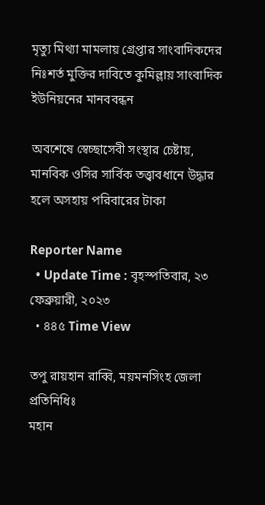মৃত্যু মিথ্যা মামলায় গ্রেপ্তার সাংবাদিকদের নিঃশর্ত মুক্তির দাবিতে কুমিল্লায় সাংবাদিক ইউনিয়নের মানববন্ধন

অবশেষে স্বেচ্ছাসেবী সংস্থার চেষ্টায়, মানবিক ওসির সার্বিক তত্ত্বাবধানে উদ্ধার হলে অসহায় পরিবারের টাকা

Reporter Name
  • Update Time : বৃহস্পতিবার, ২৩ ফেব্রুয়ারী, ২০২৩
  • ৪৪৫ Time View

তপু রায়হান রাব্বি, ময়মনসিংহ জেলা প্রতিনিধিঃ
মহান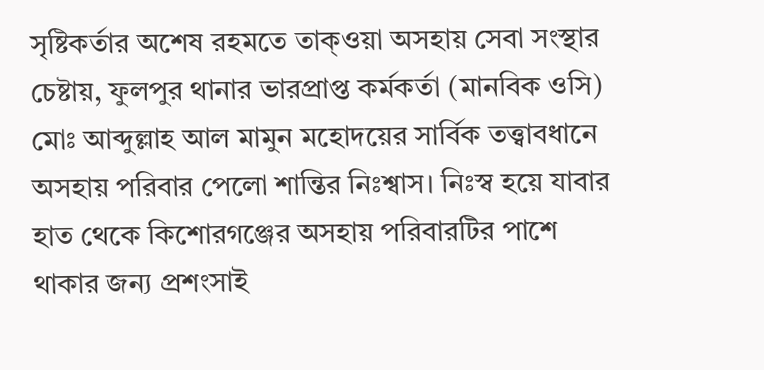সৃষ্টিকর্তার অশেষ রহমতে তাক্ওয়া অসহায় সেবা সংস্থার চেষ্টায়, ফুলপুর থানার ভারপ্রাপ্ত কর্মকর্তা (মানবিক ওসি) মোঃ আব্দুল্লাহ আল মামুন মহোদয়ের সার্বিক তত্ত্বাবধানে অসহায় পরিবার পেলো শান্তির নিঃশ্বাস। নিঃস্ব হয়ে যাবার হাত থেকে কিশোরগঞ্জের অসহায় পরিবারটির পাশে থাকার জন্য প্রশংসাই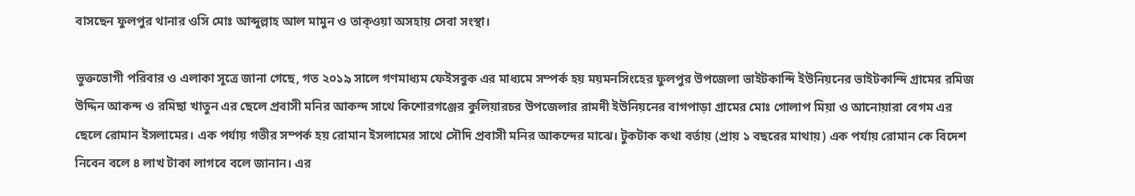বাসছেন ফুলপুর থানার ওসি মোঃ আব্দুল্লাহ আল মামুন ও তাক্ওয়া অসহায় সেবা সংস্থা।

ভুক্তভোগী পরিবার ও এলাকা সূত্রে জানা গেছে, গত ২০১৯ সালে গণমাধ্যম ফেইসবুক এর মাধ্যমে সম্পর্ক হয় ময়মনসিংহের ফুলপুর উপজেলা ভাইটকান্দি ইউনিয়নের ভাইটকান্দি গ্রামের রমিজ উদ্দিন আকন্দ ও রমিছা খাতুন এর ছেলে প্রবাসী মনির আকন্দ সাথে কিশোরগঞ্জের কুলিয়ারচর উপজেলার রামদী ইউনিয়নের বাগপাড়া গ্রামের মোঃ গোলাপ মিয়া ও আনোয়ারা বেগম এর ছেলে রোমান ইসলামের। এক পর্যায় গভীর সম্পর্ক হয় রোমান ইসলামের সাথে সৌদি প্রবাসী মনির আকন্দের মাঝে। টুকটাক কথা বর্তায় (প্রায় ১ বছরের মাথায়) এক পর্যায় রোমান কে বিদেশ নিবেন বলে ৪ লাখ টাকা লাগবে বলে জানান। এর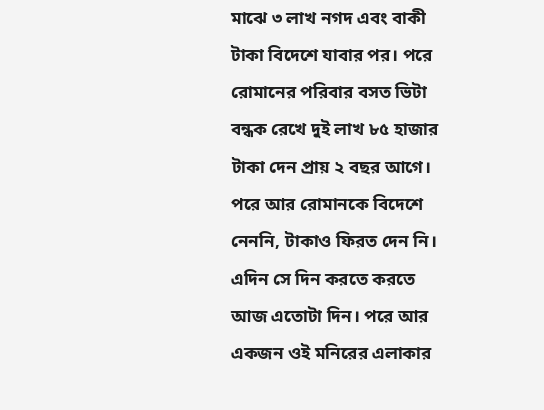মাঝে ৩ লাখ নগদ এবং বাকী টাকা বিদেশে যাবার পর। পরে রোমানের পরিবার বসত ভিটা বন্ধক রেখে দুই লাখ ৮৫ হাজার টাকা দেন প্রায় ২ বছর আগে। পরে আর রোমানকে বিদেশে নেননি, টাকাও ফিরত দেন নি। এদিন সে দিন করতে করতে আজ এতোটা দিন। পরে আর একজন ওই মনিরের এলাকার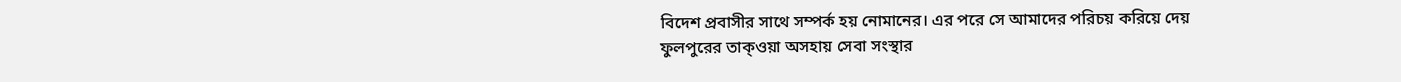বিদেশ প্রবাসীর সাথে সম্পর্ক হয় নোমানের। এর পরে সে আমাদের পরিচয় করিয়ে দেয় ফুলপুরের তাক্ওয়া অসহায় সেবা সংস্থার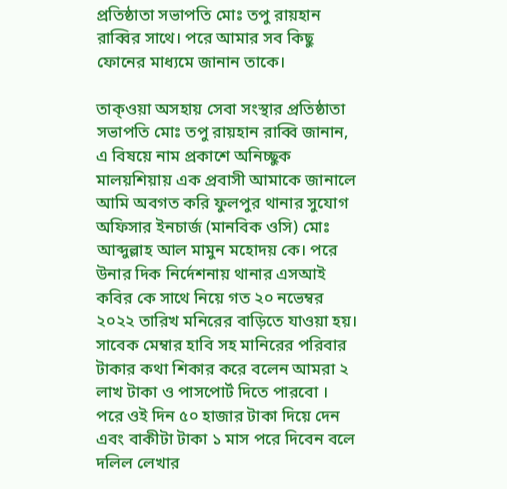প্রতিষ্ঠাতা সভাপতি মোঃ তপু রায়হান রাব্বির সাথে। পরে আমার সব কিছু ফোনের মাধ্যমে জানান তাকে।

তাক্ওয়া অসহায় সেবা সংস্থার প্রতিষ্ঠাতা সভাপতি মোঃ তপু রায়হান রাব্বি জানান, এ বিষয়ে নাম প্রকাশে অনিচ্ছুক মালয়শিয়ায় এক প্রবাসী আমাকে জানালে আমি অবগত করি ফুলপুর থানার সুযোগ অফিসার ইনচার্জ (মানবিক ওসি) মোঃ আব্দুল্লাহ আল মামুন মহোদয় কে। পরে উনার দিক নির্দেশনায় থানার এসআই কবির কে সাথে নিয়ে গত ২০ নভেম্বর ২০২২ তারিখ মনিরের বাড়িতে যাওয়া হয়। সাবেক মেম্বার হাবি সহ মানিরের পরিবার টাকার কথা শিকার করে বলেন আমরা ২ লাখ টাকা ও পাসপোর্ট দিতে পারবো । পরে ওই দিন ৫০ হাজার টাকা দিয়ে দেন এবং বাকীটা টাকা ১ মাস পরে দিবেন বলে দলিল লেখার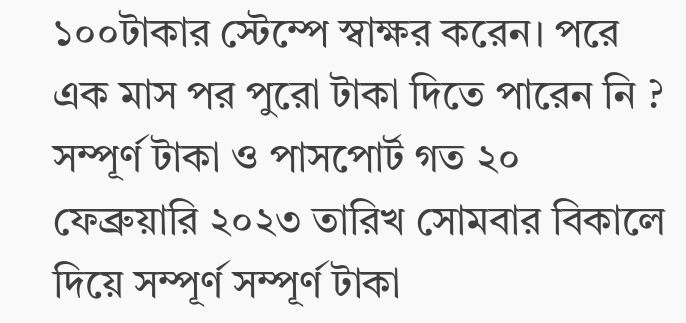১০০টাকার স্টেম্পে স্বাক্ষর করেন। পরে এক মাস পর পুরো টাকা দিতে পারেন নি ? সম্পূর্ণ টাকা ও পাসপোর্ট গত ২০ ফেব্রুয়ারি ২০২৩ তারিখ সোমবার বিকালে দিয়ে সম্পূর্ণ সম্পূর্ণ টাকা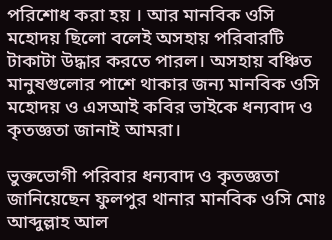পরিশোধ করা হয় । আর মানবিক ওসি মহোদয় ছিলো বলেই অসহায় পরিবারটি টাকাটা উদ্ধার করতে পারল। অসহায় বঞ্চিত মানুষগুলোর পাশে থাকার জন্য মানবিক ওসি মহোদয় ও এসআই কবির ভাইকে ধন্যবাদ ও কৃতজ্ঞতা জানাই আমরা।

ভুক্তভোগী পরিবার ধন্যবাদ ও কৃতজ্ঞতা জানিয়েছেন ফুলপুর থানার মানবিক ওসি মোঃ আব্দুল্লাহ আল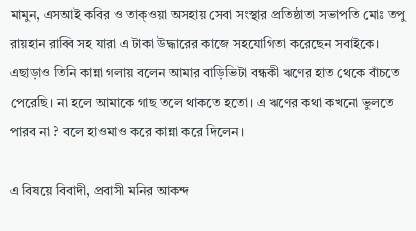মামুন, এসআই কবির ও তাক্ওয়া অসহায় সেবা সংস্থার প্রতিষ্ঠাতা সভাপতি মোঃ তপু রায়হান রাব্বি সহ যারা এ টাকা উদ্ধারের কাজে সহযোগিতা করেছেন সবাইকে। এছাড়াও তিনি কান্না গলায় বলেন আমার বাড়িভিটা বন্ধকী ঋণের হাত থেকে বাঁচতে পেরেছি। না হলে আমাকে গাছ তলে থাকতে হতো। এ ঋণের কথা কখনো ভুলতে পারব না ? বলে হাওমাও করে কান্না করে দিলেন।

এ বিষয়ে বিবাদী, প্রবাসী মনির আকন্দ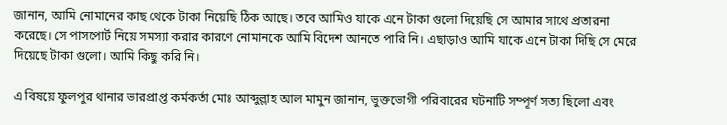জানান, আমি নোমানের কাছ থেকে টাকা নিয়েছি ঠিক আছে। তবে আমিও যাকে এনে টাকা গুলো দিয়েছি সে আমার সাথে প্রতারনা করেছে। সে পাসপোর্ট নিয়ে সমস্যা করার কারণে নোমানকে আমি বিদেশ আনতে পারি নি। এছাড়াও আমি যাকে এনে টাকা দিছি সে মেরে দিয়েছে টাকা গুলো। আমি কিছু করি নি।

এ বিষয়ে ফুলপুর থানার ভারপ্রাপ্ত কর্মকর্তা মোঃ আব্দুল্লাহ আল মামুন জানান, ভুক্তভোগী পরিবারের ঘটনাটি সম্পূর্ণ সত্য ছিলো এবং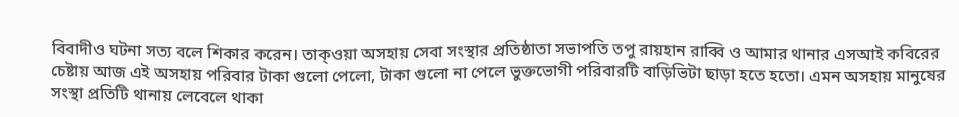বিবাদীও ঘটনা সত্য বলে শিকার করেন। তাক্ওয়া অসহায় সেবা সংস্থার প্রতিষ্ঠাতা সভাপতি তপু রায়হান রাব্বি ও আমার থানার এসআই কবিরের চেষ্টায় আজ এই অসহায় পরিবার টাকা গুলো পেলো, টাকা গুলো না পেলে ভুক্তভোগী পরিবারটি বাড়িভিটা ছাড়া হতে হতো। এমন অসহায় মানুষের সংস্থা প্রতিটি থানায় লেবেলে থাকা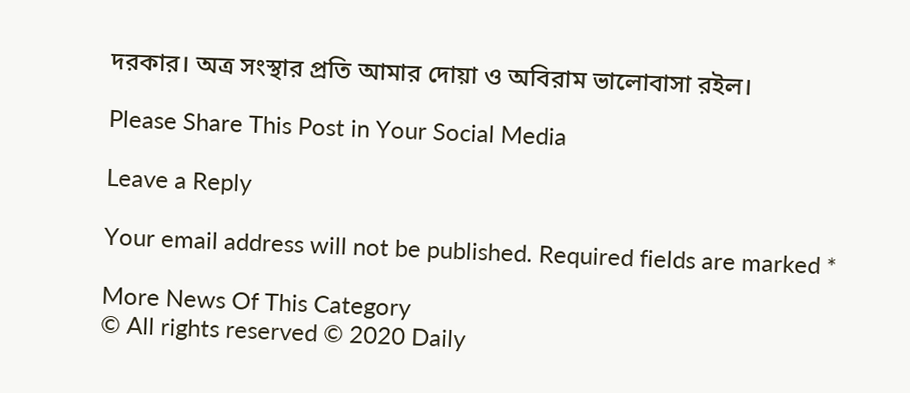দরকার। অত্র সংস্থার প্রতি আমার দোয়া ও অবিরাম ভালোবাসা রইল।

Please Share This Post in Your Social Media

Leave a Reply

Your email address will not be published. Required fields are marked *

More News Of This Category
© All rights reserved © 2020 Daily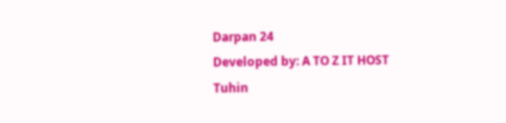Darpan 24
Developed by: A TO Z IT HOST
Tuhin